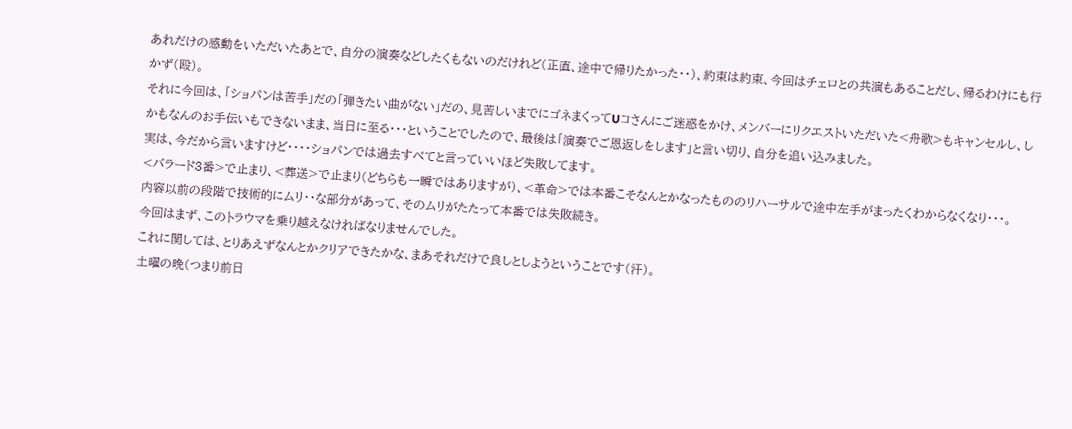あれだけの感動をいただいたあとで、自分の演奏などしたくもないのだけれど(正直、途中で帰りたかった・・)、約束は約束、今回はチェロとの共演もあることだし、帰るわけにも行かず(殴)。
それに今回は、「ショパンは苦手」だの「弾きたい曲がない」だの、見苦しいまでにゴネまくってUコさんにご迷惑をかけ、メンバーにリクエストいただいた<舟歌>もキャンセルし、しかもなんのお手伝いもできないまま、当日に至る・・・ということでしたので、最後は「演奏でご恩返しをします」と言い切り、自分を追い込みました。
実は、今だから言いますけど・・・・ショパンでは過去すべてと言っていいほど失敗してます。
<バラード3番>で止まり、<葬送>で止まり(どちらも一瞬ではありますが)、<革命>では本番こそなんとかなったもののリハーサルで途中左手がまったくわからなくなり・・・。
内容以前の段階で技術的にムリ・・な部分があって、そのムリがたたって本番では失敗続き。
今回はまず、このトラウマを乗り越えなければなりませんでした。
これに関しては、とりあえずなんとかクリアできたかな、まあそれだけで良しとしようということです(汗)。
土曜の晩(つまり前日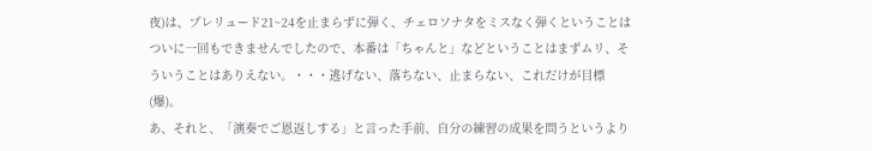夜)は、プレリュード21~24を止まらずに弾く、チェロソナタをミスなく弾くということはついに一回もできませんでしたので、本番は「ちゃんと」などということはまずムリ、そういうことはありえない。・・・逃げない、落ちない、止まらない、これだけが目標(爆)。
あ、それと、「演奏でご恩返しする」と言った手前、自分の練習の成果を問うというより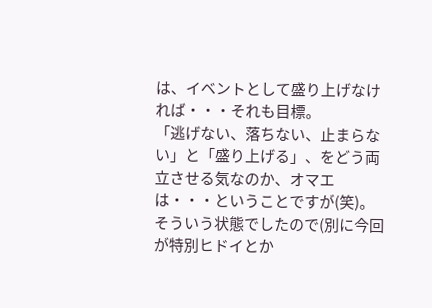は、イベントとして盛り上げなければ・・・それも目標。
「逃げない、落ちない、止まらない」と「盛り上げる」、をどう両立させる気なのか、オマエは・・・ということですが(笑)。
そういう状態でしたので(別に今回が特別ヒドイとか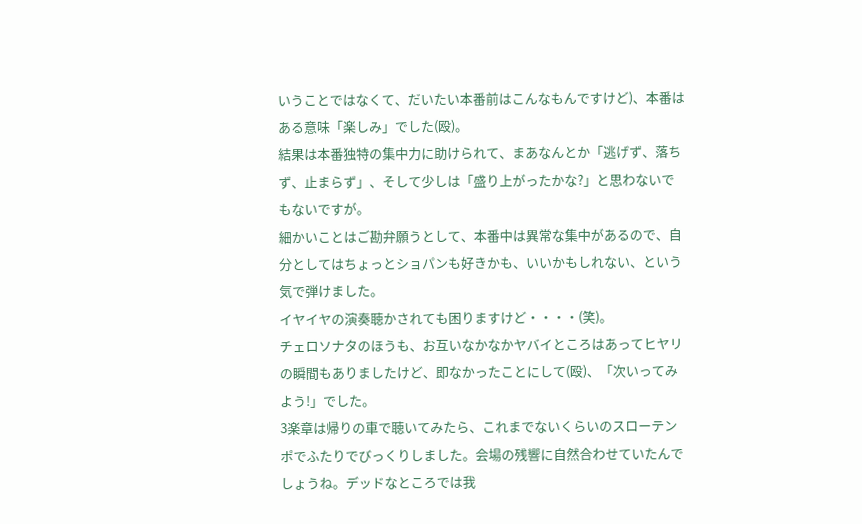いうことではなくて、だいたい本番前はこんなもんですけど)、本番はある意味「楽しみ」でした(殴)。
結果は本番独特の集中力に助けられて、まあなんとか「逃げず、落ちず、止まらず」、そして少しは「盛り上がったかな?」と思わないでもないですが。
細かいことはご勘弁願うとして、本番中は異常な集中があるので、自分としてはちょっとショパンも好きかも、いいかもしれない、という気で弾けました。
イヤイヤの演奏聴かされても困りますけど・・・・(笑)。
チェロソナタのほうも、お互いなかなかヤバイところはあってヒヤリの瞬間もありましたけど、即なかったことにして(殴)、「次いってみよう!」でした。
3楽章は帰りの車で聴いてみたら、これまでないくらいのスローテンポでふたりでびっくりしました。会場の残響に自然合わせていたんでしょうね。デッドなところでは我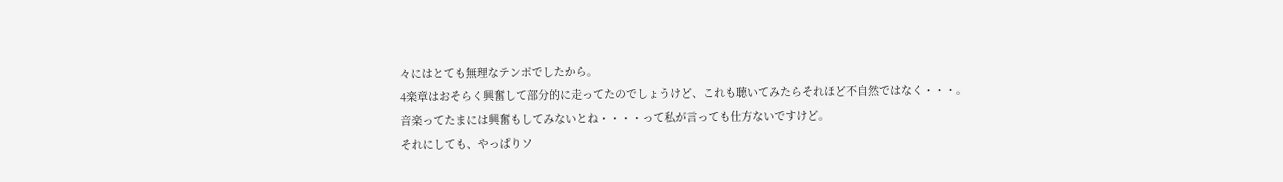々にはとても無理なテンポでしたから。
4楽章はおそらく興奮して部分的に走ってたのでしょうけど、これも聴いてみたらそれほど不自然ではなく・・・。
音楽ってたまには興奮もしてみないとね・・・・って私が言っても仕方ないですけど。
それにしても、やっぱりソ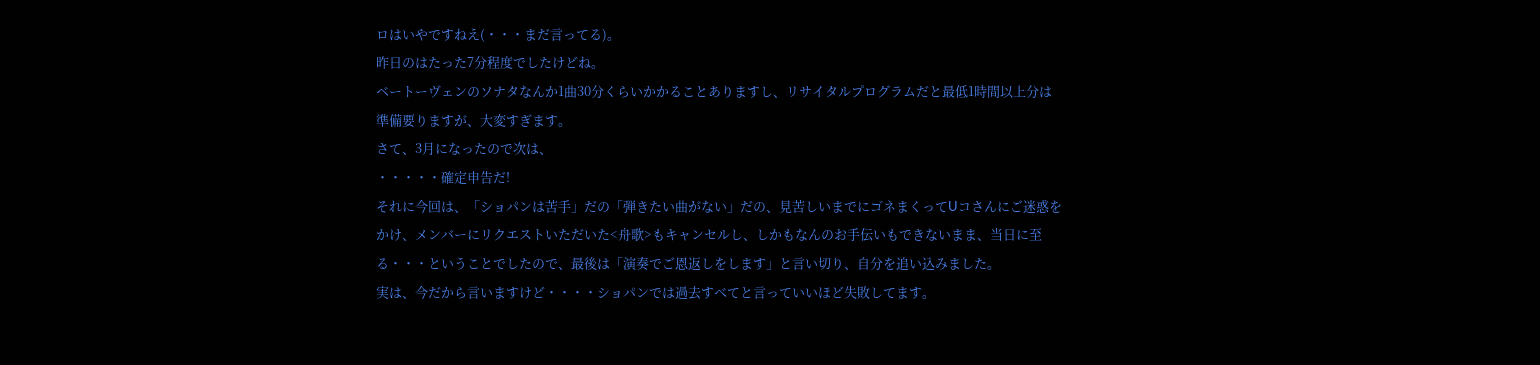ロはいやですねえ(・・・まだ言ってる)。
昨日のはたった7分程度でしたけどね。
ベートーヴェンのソナタなんか1曲30分くらいかかることありますし、リサイタルプログラムだと最低1時間以上分は準備要りますが、大変すぎます。
さて、3月になったので次は、
・・・・・確定申告だ!
それに今回は、「ショパンは苦手」だの「弾きたい曲がない」だの、見苦しいまでにゴネまくってUコさんにご迷惑をかけ、メンバーにリクエストいただいた<舟歌>もキャンセルし、しかもなんのお手伝いもできないまま、当日に至る・・・ということでしたので、最後は「演奏でご恩返しをします」と言い切り、自分を追い込みました。
実は、今だから言いますけど・・・・ショパンでは過去すべてと言っていいほど失敗してます。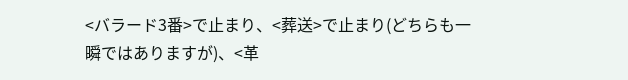<バラード3番>で止まり、<葬送>で止まり(どちらも一瞬ではありますが)、<革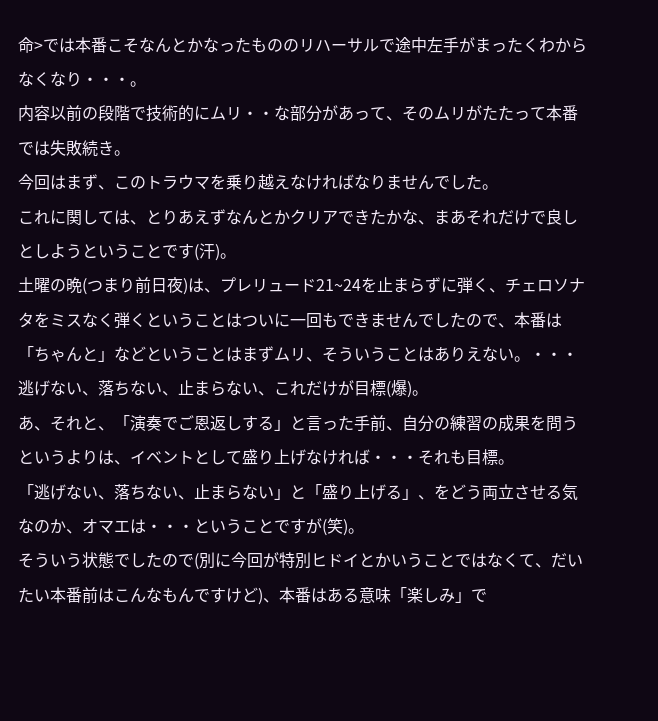命>では本番こそなんとかなったもののリハーサルで途中左手がまったくわからなくなり・・・。
内容以前の段階で技術的にムリ・・な部分があって、そのムリがたたって本番では失敗続き。
今回はまず、このトラウマを乗り越えなければなりませんでした。
これに関しては、とりあえずなんとかクリアできたかな、まあそれだけで良しとしようということです(汗)。
土曜の晩(つまり前日夜)は、プレリュード21~24を止まらずに弾く、チェロソナタをミスなく弾くということはついに一回もできませんでしたので、本番は「ちゃんと」などということはまずムリ、そういうことはありえない。・・・逃げない、落ちない、止まらない、これだけが目標(爆)。
あ、それと、「演奏でご恩返しする」と言った手前、自分の練習の成果を問うというよりは、イベントとして盛り上げなければ・・・それも目標。
「逃げない、落ちない、止まらない」と「盛り上げる」、をどう両立させる気なのか、オマエは・・・ということですが(笑)。
そういう状態でしたので(別に今回が特別ヒドイとかいうことではなくて、だいたい本番前はこんなもんですけど)、本番はある意味「楽しみ」で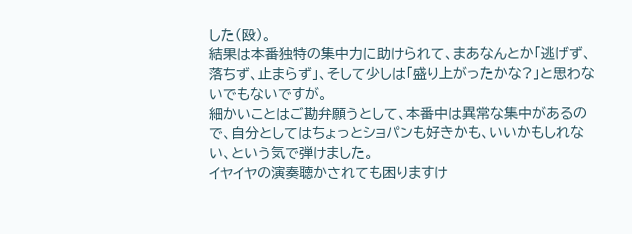した(殴)。
結果は本番独特の集中力に助けられて、まあなんとか「逃げず、落ちず、止まらず」、そして少しは「盛り上がったかな?」と思わないでもないですが。
細かいことはご勘弁願うとして、本番中は異常な集中があるので、自分としてはちょっとショパンも好きかも、いいかもしれない、という気で弾けました。
イヤイヤの演奏聴かされても困りますけ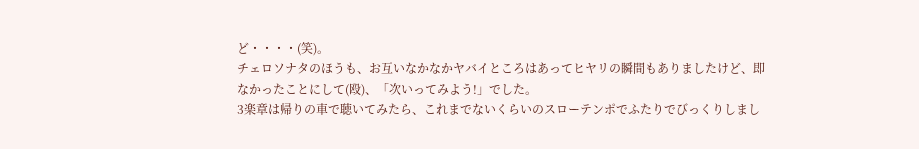ど・・・・(笑)。
チェロソナタのほうも、お互いなかなかヤバイところはあってヒヤリの瞬間もありましたけど、即なかったことにして(殴)、「次いってみよう!」でした。
3楽章は帰りの車で聴いてみたら、これまでないくらいのスローテンポでふたりでびっくりしまし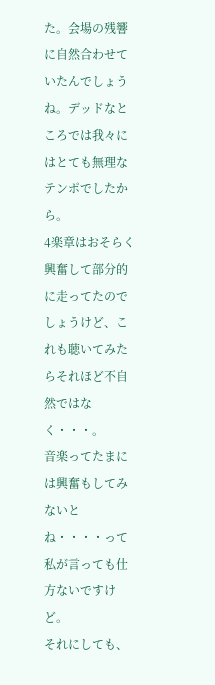た。会場の残響に自然合わせていたんでしょうね。デッドなところでは我々にはとても無理なテンポでしたから。
4楽章はおそらく興奮して部分的に走ってたのでしょうけど、これも聴いてみたらそれほど不自然ではなく・・・。
音楽ってたまには興奮もしてみないとね・・・・って私が言っても仕方ないですけど。
それにしても、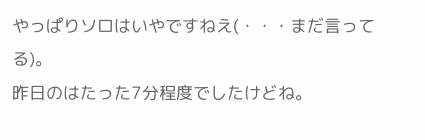やっぱりソロはいやですねえ(・・・まだ言ってる)。
昨日のはたった7分程度でしたけどね。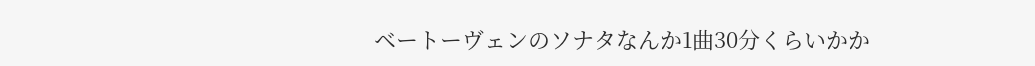ベートーヴェンのソナタなんか1曲30分くらいかか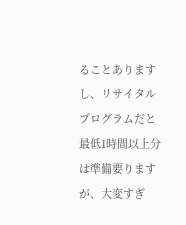ることありますし、リサイタルプログラムだと最低1時間以上分は準備要りますが、大変すぎ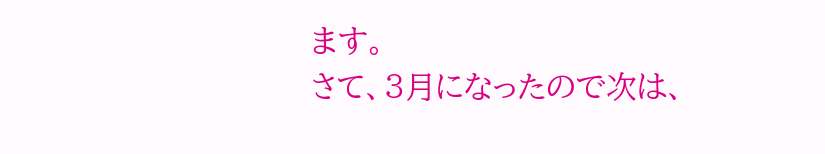ます。
さて、3月になったので次は、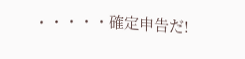・・・・・確定申告だ!